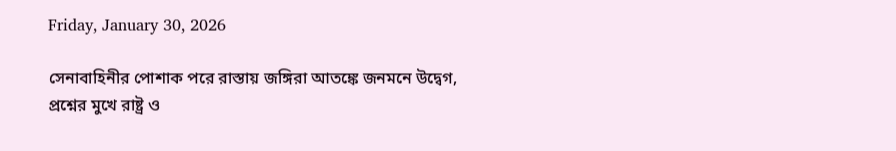Friday, January 30, 2026

সেনাবাহিনীর পোশাক পরে রাস্তায় জঙ্গিরা আতঙ্কে জনমনে উদ্বেগ, প্রশ্নের মুখে রাষ্ট্র ও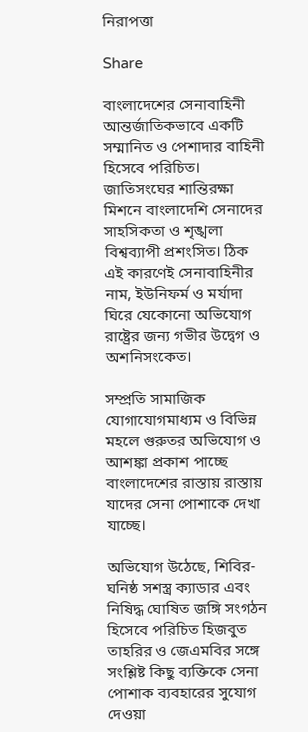নিরাপত্তা

Share

বাংলাদেশের সেনাবাহিনী আন্তর্জাতিকভাবে একটি সম্মানিত ও পেশাদার বাহিনী হিসেবে পরিচিত। জাতিসংঘের শান্তিরক্ষা মিশনে বাংলাদেশি সেনাদের সাহসিকতা ও শৃঙ্খলা বিশ্বব্যাপী প্রশংসিত। ঠিক এই কারণেই সেনাবাহিনীর নাম, ইউনিফর্ম ও মর্যাদা ঘিরে যেকোনো অভিযোগ রাষ্ট্রের জন্য গভীর উদ্বেগ ও অশনিসংকেত।

সম্প্রতি সামাজিক যোগাযোগমাধ্যম ও বিভিন্ন মহলে গুরুতর অভিযোগ ও আশঙ্কা প্রকাশ পাচ্ছে বাংলাদেশের রাস্তায় রাস্তায় যাদের সেনা পোশাকে দেখা যাচ্ছে।

অভিযোগ উঠেছে, শিবির-ঘনিষ্ঠ সশস্ত্র ক্যাডার এবং নিষিদ্ধ ঘোষিত জঙ্গি সংগঠন হিসেবে পরিচিত হিজবুত তাহরির ও জেএমবির সঙ্গে সংশ্লিষ্ট কিছু ব্যক্তিকে সেনা পোশাক ব্যবহারের সুযোগ দেওয়া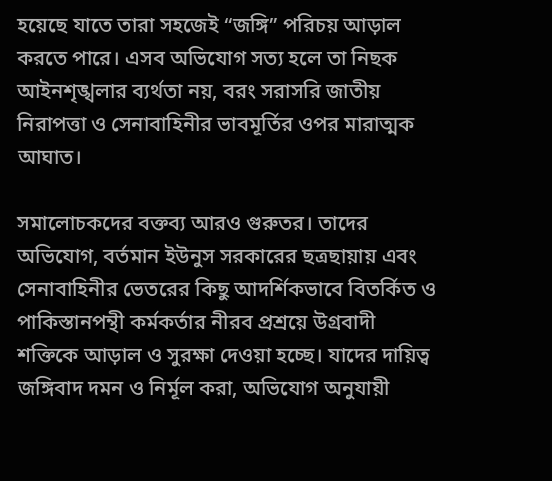হয়েছে যাতে তারা সহজেই “জঙ্গি” পরিচয় আড়াল করতে পারে। এসব অভিযোগ সত্য হলে তা নিছক আইনশৃঙ্খলার ব্যর্থতা নয়, বরং সরাসরি জাতীয় নিরাপত্তা ও সেনাবাহিনীর ভাবমূর্তির ওপর মারাত্মক আঘাত।

সমালোচকদের বক্তব্য আরও গুরুতর। তাদের অভিযোগ, বর্তমান ইউনুস সরকারের ছত্রছায়ায় এবং সেনাবাহিনীর ভেতরের কিছু আদর্শিকভাবে বিতর্কিত ও পাকিস্তানপন্থী কর্মকর্তার নীরব প্রশ্রয়ে উগ্রবাদী শক্তিকে আড়াল ও সুরক্ষা দেওয়া হচ্ছে। যাদের দায়িত্ব জঙ্গিবাদ দমন ও নির্মূল করা, অভিযোগ অনুযায়ী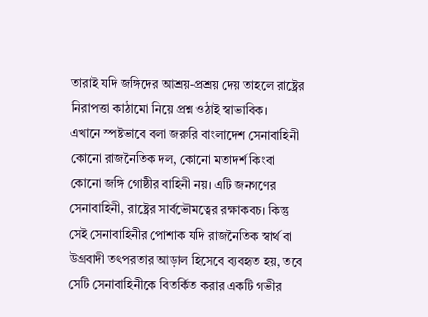তারাই যদি জঙ্গিদের আশ্রয়-প্রশ্রয় দেয় তাহলে রাষ্ট্রের নিরাপত্তা কাঠামো নিয়ে প্রশ্ন ওঠাই স্বাভাবিক।
এখানে স্পষ্টভাবে বলা জরুরি বাংলাদেশ সেনাবাহিনী কোনো রাজনৈতিক দল, কোনো মতাদর্শ কিংবা কোনো জঙ্গি গোষ্ঠীর বাহিনী নয়। এটি জনগণের সেনাবাহিনী, রাষ্ট্রের সার্বভৌমত্বের রক্ষাকবচ। কিন্তু সেই সেনাবাহিনীর পোশাক যদি রাজনৈতিক স্বার্থ বা উগ্রবাদী তৎপরতার আড়াল হিসেবে ব্যবহৃত হয়, তবে সেটি সেনাবাহিনীকে বিতর্কিত করার একটি গভীর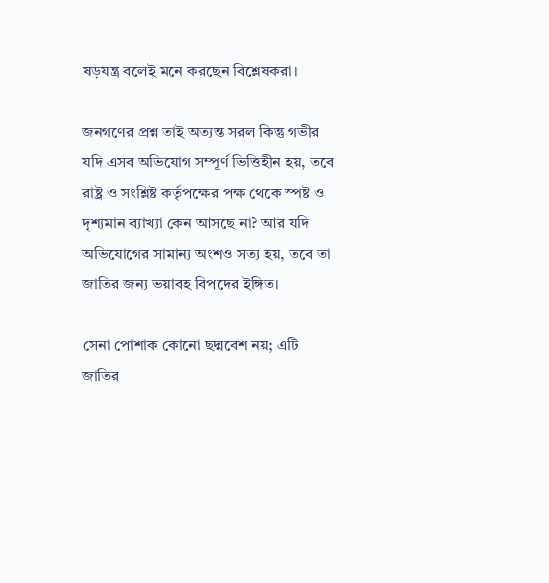ষড়যন্ত্র বলেই মনে করছেন বিশ্লেষকরা।

জনগণের প্রশ্ন তাই অত্যন্ত সরল কিন্তু গভীর যদি এসব অভিযোগ সম্পূর্ণ ভিত্তিহীন হয়, তবে রাষ্ট্র ও সংশ্লিষ্ট কর্তৃপক্ষের পক্ষ থেকে স্পষ্ট ও দৃশ্যমান ব্যাখ্যা কেন আসছে না? আর যদি অভিযোগের সামান্য অংশও সত্য হয়, তবে তা জাতির জন্য ভয়াবহ বিপদের ইঙ্গিত।

সেনা পোশাক কোনো ছদ্মবেশ নয়; এটি জাতির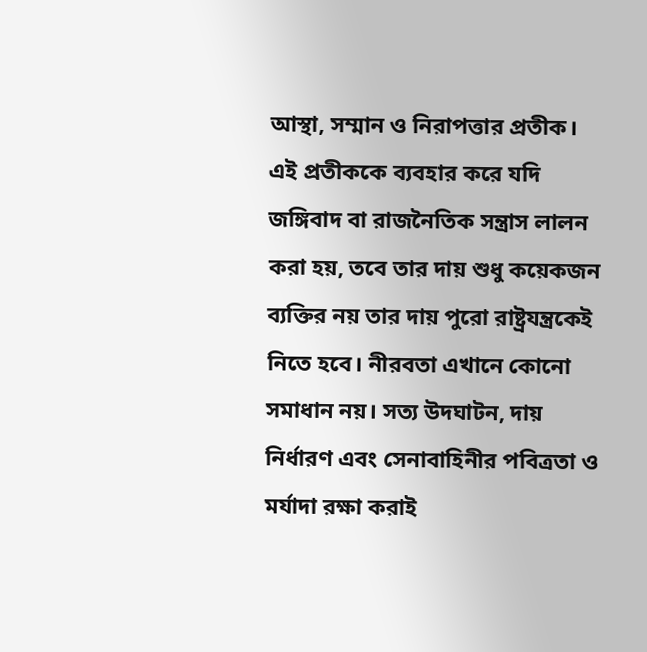আস্থা, সম্মান ও নিরাপত্তার প্রতীক। এই প্রতীককে ব্যবহার করে যদি জঙ্গিবাদ বা রাজনৈতিক সন্ত্রাস লালন করা হয়, তবে তার দায় শুধু কয়েকজন ব্যক্তির নয় তার দায় পুরো রাষ্ট্রযন্ত্রকেই নিতে হবে। নীরবতা এখানে কোনো সমাধান নয়। সত্য উদঘাটন, দায় নির্ধারণ এবং সেনাবাহিনীর পবিত্রতা ও মর্যাদা রক্ষা করাই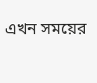এখন সময়ের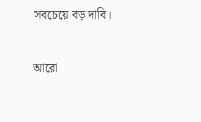সবচেয়ে বড় দাবি।

আরো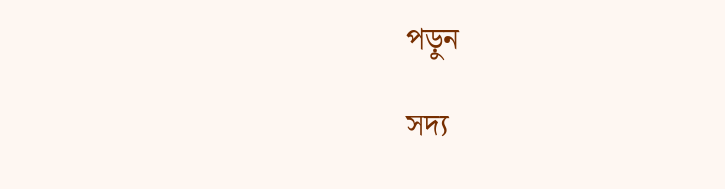পড়ুন

সদ্য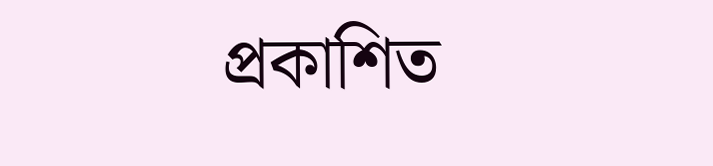প্রকাশিত